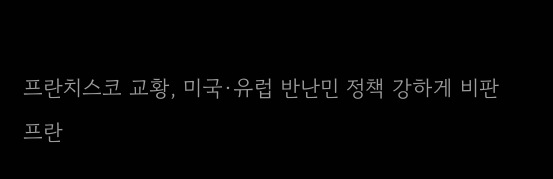프란치스코 교황, 미국·유럽 반난민 정책 강하게 비판
프란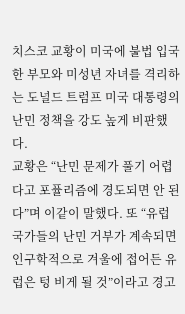치스코 교황이 미국에 불법 입국한 부모와 미성년 자녀를 격리하는 도널드 트럼프 미국 대통령의 난민 정책을 강도 높게 비판했다.
교황은 “난민 문제가 풀기 어렵다고 포퓰리즘에 경도되면 안 된다”며 이같이 말했다. 또 “유럽 국가들의 난민 거부가 계속되면 인구학적으로 겨울에 접어든 유럽은 텅 비게 될 것”이라고 경고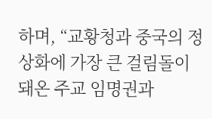하며, “교황청과 중국의 정상화에 가장 큰 걸림돌이 돼온 주교 임명권과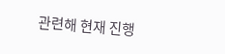관련해 현재 진행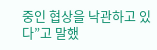중인 협상을 낙관하고 있다”고 말했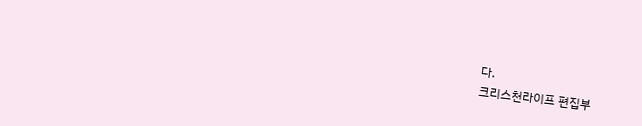다.
크리스천라이프 편집부